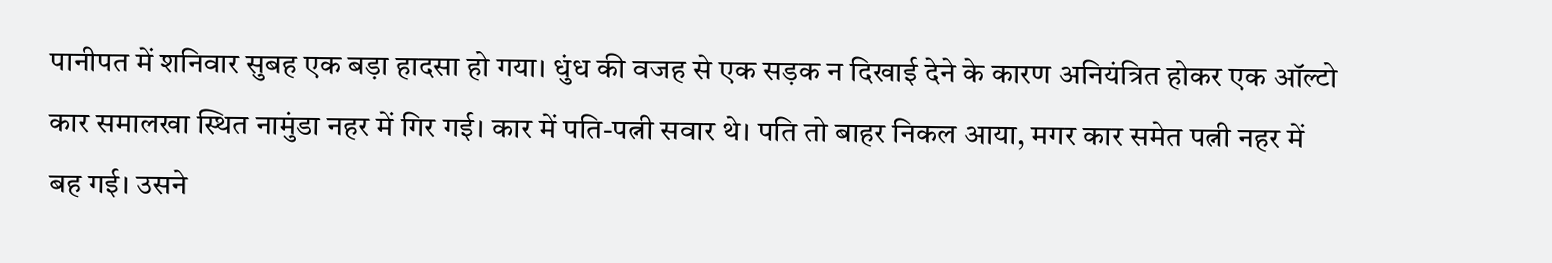पानीपत में शनिवार सुबह एक बड़ा हादसा हो गया। धुंध की वजह से एक सड़क न दिखाई देने के कारण अनियंत्रित होकर एक ऑल्टो कार समालखा स्थित नामुंडा नहर में गिर गई। कार में पति-पत्नी सवार थे। पति तो बाहर निकल आया, मगर कार समेत पत्नी नहर में बह गई। उसने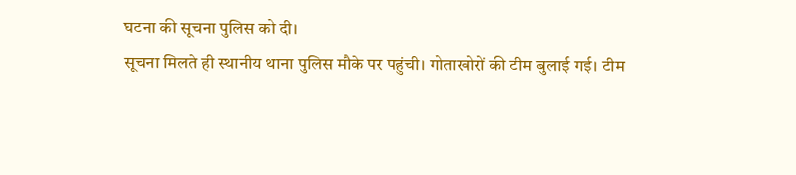घटना की सूचना पुलिस को दी।
सूचना मिलते ही स्थानीय थाना पुलिस मौके पर पहुंची। गोताखोरों की टीम बुलाई गई। टीम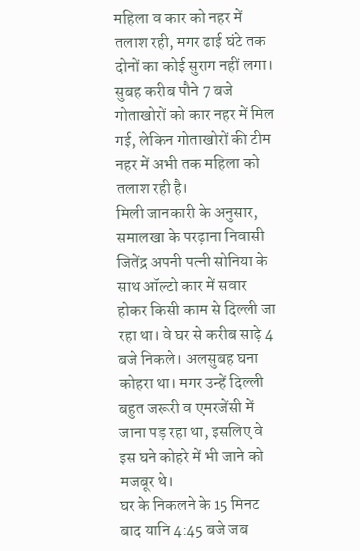महिला व कार को नहर में तलाश रही, मगर ढाई घंटे तक दोनों का कोई सुराग नहीं लगा। सुबह करीब पौने 7 बजे गोताखोरों को कार नहर में मिल गई, लेकिन गोताखोरों की टीम नहर में अभी तक महिला को तलाश रही है।
मिली जानकारी के अनुसार, समालखा के परढ़ाना निवासी जितेंद्र अपनी पत्नी सोनिया के साथ ऑल्टो कार में सवार होकर किसी काम से दिल्ली जा रहा था। वे घर से करीब साढ़े 4 बजे निकले। अलसुबह घना कोहरा था। मगर उन्हें दिल्ली बहुत जरूरी व एमरजेंसी में जाना पड़ रहा था, इसलिए वे इस घने कोहरे में भी जाने को मजबूर थे।
घर के निकलने के 15 मिनट बाद यानि 4:45 बजे जब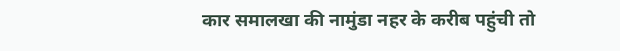कार समालखा की नामुंडा नहर के करीब पहुंची तो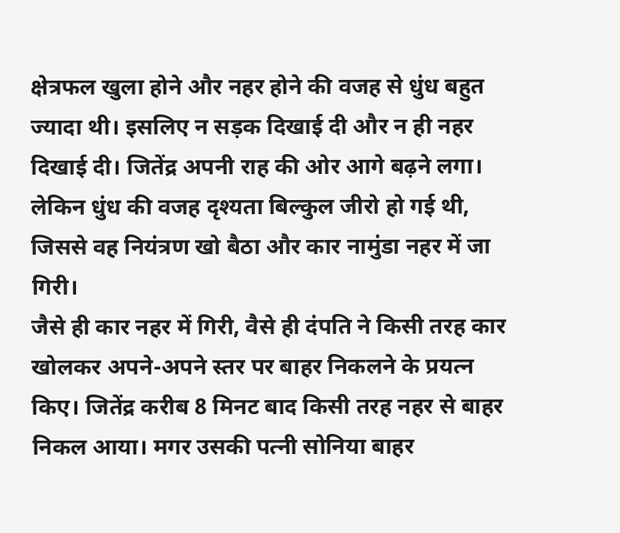क्षेत्रफल खुला होने और नहर होने की वजह से धुंध बहुत ज्यादा थी। इसलिए न सड़क दिखाई दी और न ही नहर दिखाई दी। जितेंद्र अपनी राह की ओर आगे बढ़ने लगा। लेकिन धुंध की वजह दृश्यता बिल्कुल जीरो हो गई थी, जिससे वह नियंत्रण खो बैठा और कार नामुंडा नहर में जा गिरी।
जैसे ही कार नहर में गिरी, वैसे ही दंपति ने किसी तरह कार खोलकर अपने-अपने स्तर पर बाहर निकलने के प्रयत्न किए। जितेंद्र करीब 8 मिनट बाद किसी तरह नहर से बाहर निकल आया। मगर उसकी पत्नी सोनिया बाहर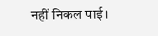नहीं निकल पाई।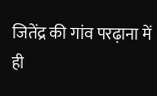जितेंद्र की गांव परढ़ाना में ही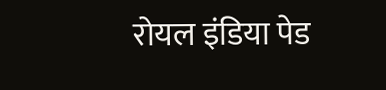रोयल इंडिया पेड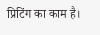प्रिटिंग का काम है।